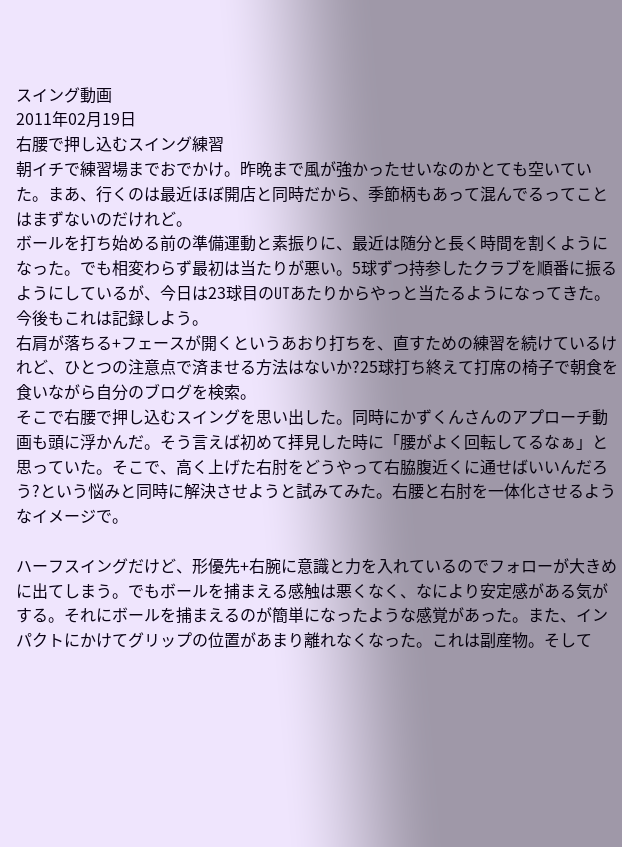スイング動画
2011年02月19日
右腰で押し込むスイング練習
朝イチで練習場までおでかけ。昨晩まで風が強かったせいなのかとても空いていた。まあ、行くのは最近ほぼ開店と同時だから、季節柄もあって混んでるってことはまずないのだけれど。
ボールを打ち始める前の準備運動と素振りに、最近は随分と長く時間を割くようになった。でも相変わらず最初は当たりが悪い。5球ずつ持参したクラブを順番に振るようにしているが、今日は23球目のUTあたりからやっと当たるようになってきた。今後もこれは記録しよう。
右肩が落ちる+フェースが開くというあおり打ちを、直すための練習を続けているけれど、ひとつの注意点で済ませる方法はないか?25球打ち終えて打席の椅子で朝食を食いながら自分のブログを検索。
そこで右腰で押し込むスイングを思い出した。同時にかずくんさんのアプローチ動画も頭に浮かんだ。そう言えば初めて拝見した時に「腰がよく回転してるなぁ」と思っていた。そこで、高く上げた右肘をどうやって右脇腹近くに通せばいいんだろう?という悩みと同時に解決させようと試みてみた。右腰と右肘を一体化させるようなイメージで。

ハーフスイングだけど、形優先+右腕に意識と力を入れているのでフォローが大きめに出てしまう。でもボールを捕まえる感触は悪くなく、なにより安定感がある気がする。それにボールを捕まえるのが簡単になったような感覚があった。また、インパクトにかけてグリップの位置があまり離れなくなった。これは副産物。そして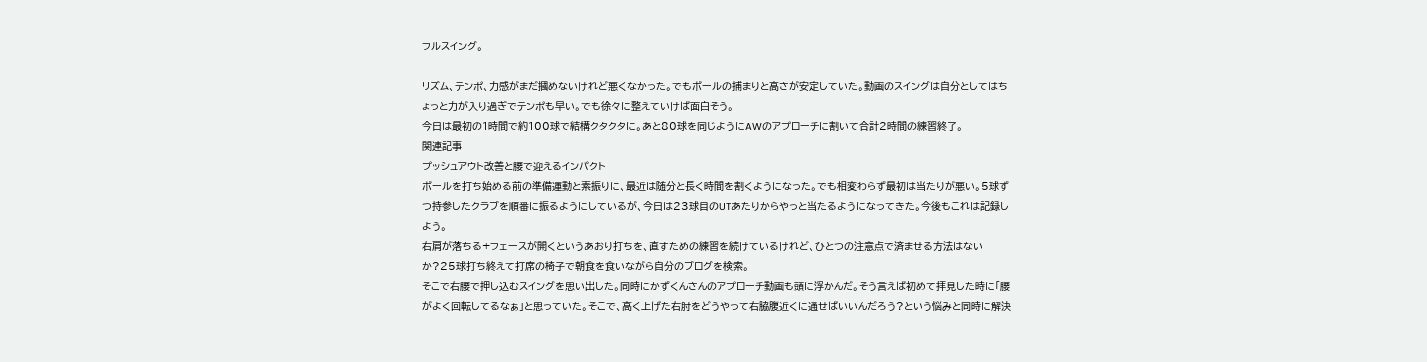フルスイング。

リズム、テンポ、力感がまだ摑めないけれど悪くなかった。でもボールの捕まりと高さが安定していた。動画のスイングは自分としてはちょっと力が入り過ぎでテンポも早い。でも徐々に整えていけば面白そう。
今日は最初の1時間で約100球で結構クタクタに。あと80球を同じようにAWのアプローチに割いて合計2時間の練習終了。
関連記事
プッシュアウト改善と腰で迎えるインパクト
ボールを打ち始める前の準備運動と素振りに、最近は随分と長く時間を割くようになった。でも相変わらず最初は当たりが悪い。5球ずつ持参したクラブを順番に振るようにしているが、今日は23球目のUTあたりからやっと当たるようになってきた。今後もこれは記録しよう。
右肩が落ちる+フェースが開くというあおり打ちを、直すための練習を続けているけれど、ひとつの注意点で済ませる方法はないか?25球打ち終えて打席の椅子で朝食を食いながら自分のブログを検索。
そこで右腰で押し込むスイングを思い出した。同時にかずくんさんのアプローチ動画も頭に浮かんだ。そう言えば初めて拝見した時に「腰がよく回転してるなぁ」と思っていた。そこで、高く上げた右肘をどうやって右脇腹近くに通せばいいんだろう?という悩みと同時に解決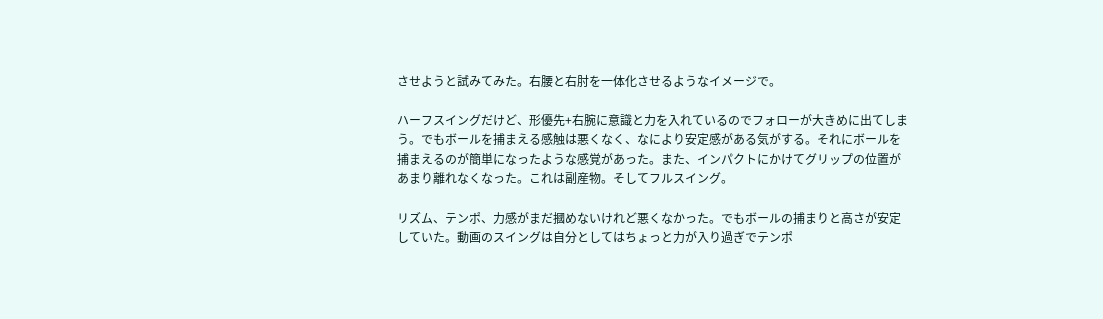させようと試みてみた。右腰と右肘を一体化させるようなイメージで。

ハーフスイングだけど、形優先+右腕に意識と力を入れているのでフォローが大きめに出てしまう。でもボールを捕まえる感触は悪くなく、なにより安定感がある気がする。それにボールを捕まえるのが簡単になったような感覚があった。また、インパクトにかけてグリップの位置があまり離れなくなった。これは副産物。そしてフルスイング。

リズム、テンポ、力感がまだ摑めないけれど悪くなかった。でもボールの捕まりと高さが安定していた。動画のスイングは自分としてはちょっと力が入り過ぎでテンポ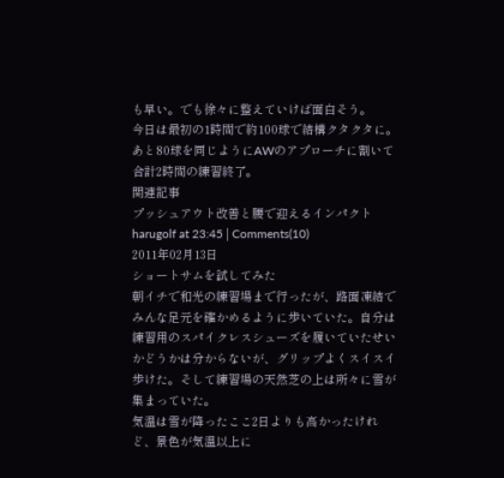も早い。でも徐々に整えていけば面白そう。
今日は最初の1時間で約100球で結構クタクタに。あと80球を同じようにAWのアプローチに割いて合計2時間の練習終了。
関連記事
プッシュアウト改善と腰で迎えるインパクト
harugolf at 23:45│Comments(10)
2011年02月13日
ショートサムを試してみた
朝イチで和光の練習場まで行ったが、路面凍結でみんな足元を確かめるように歩いていた。自分は練習用のスパイクレスシューズを履いていたせいかどうかは分からないが、グリップよくスイスイ歩けた。そして練習場の天然芝の上は所々に雪が集まっていた。
気温は雪が降ったここ2日よりも高かったけれど、景色が気温以上に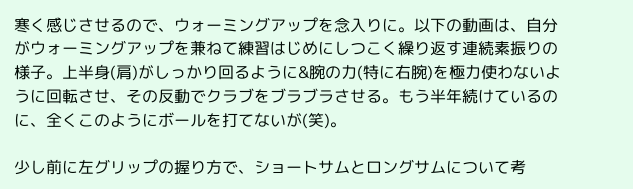寒く感じさせるので、ウォーミングアップを念入りに。以下の動画は、自分がウォーミングアップを兼ねて練習はじめにしつこく繰り返す連続素振りの様子。上半身(肩)がしっかり回るように&腕の力(特に右腕)を極力使わないように回転させ、その反動でクラブをブラブラさせる。もう半年続けているのに、全くこのようにボールを打てないが(笑)。

少し前に左グリップの握り方で、ショートサムとロングサムについて考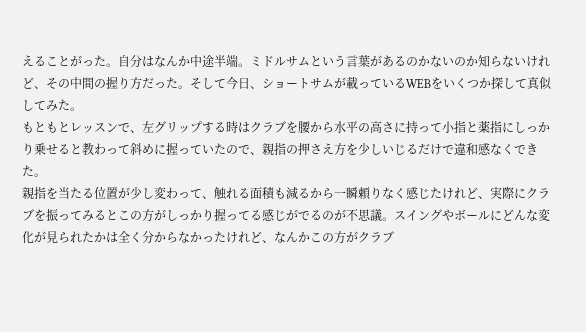えることがった。自分はなんか中途半端。ミドルサムという言葉があるのかないのか知らないけれど、その中間の握り方だった。そして今日、ショートサムが載っているWEBをいくつか探して真似してみた。
もともとレッスンで、左グリップする時はクラブを腰から水平の高さに持って小指と薬指にしっかり乗せると教わって斜めに握っていたので、親指の押さえ方を少しいじるだけで違和感なくできた。
親指を当たる位置が少し変わって、触れる面積も減るから一瞬頼りなく感じたけれど、実際にクラブを振ってみるとこの方がしっかり握ってる感じがでるのが不思議。スイングやボールにどんな変化が見られたかは全く分からなかったけれど、なんかこの方がクラブ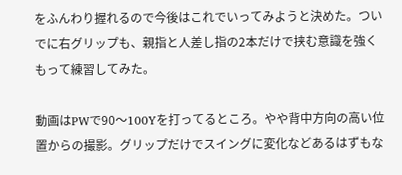をふんわり握れるので今後はこれでいってみようと決めた。ついでに右グリップも、親指と人差し指の2本だけで挟む意識を強くもって練習してみた。

動画はPWで90〜100Yを打ってるところ。やや背中方向の高い位置からの撮影。グリップだけでスイングに変化などあるはずもな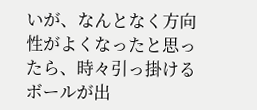いが、なんとなく方向性がよくなったと思ったら、時々引っ掛けるボールが出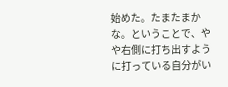始めた。たまたまかな。ということで、やや右側に打ち出すように打っている自分がい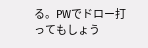る。PWでドロー打ってもしょう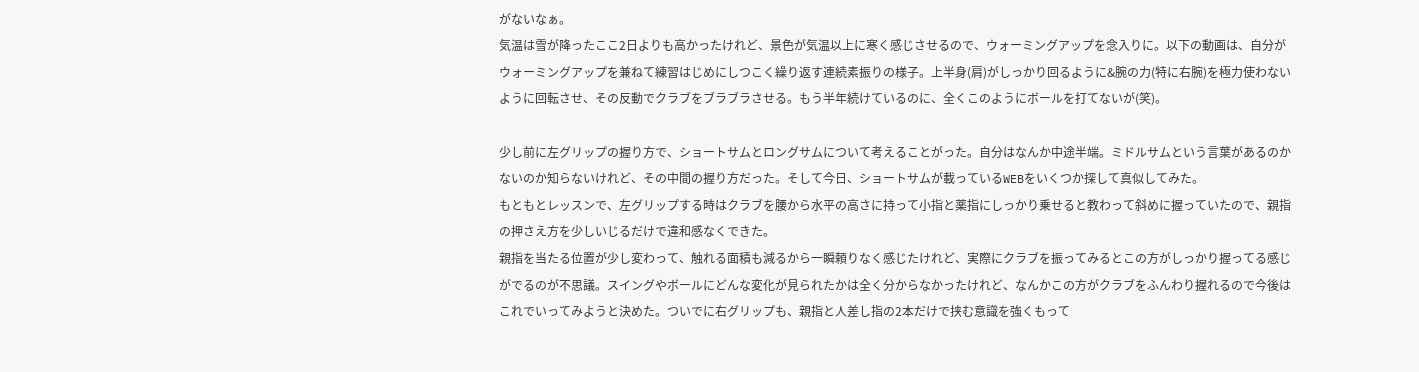がないなぁ。
気温は雪が降ったここ2日よりも高かったけれど、景色が気温以上に寒く感じさせるので、ウォーミングアップを念入りに。以下の動画は、自分がウォーミングアップを兼ねて練習はじめにしつこく繰り返す連続素振りの様子。上半身(肩)がしっかり回るように&腕の力(特に右腕)を極力使わないように回転させ、その反動でクラブをブラブラさせる。もう半年続けているのに、全くこのようにボールを打てないが(笑)。

少し前に左グリップの握り方で、ショートサムとロングサムについて考えることがった。自分はなんか中途半端。ミドルサムという言葉があるのかないのか知らないけれど、その中間の握り方だった。そして今日、ショートサムが載っているWEBをいくつか探して真似してみた。
もともとレッスンで、左グリップする時はクラブを腰から水平の高さに持って小指と薬指にしっかり乗せると教わって斜めに握っていたので、親指の押さえ方を少しいじるだけで違和感なくできた。
親指を当たる位置が少し変わって、触れる面積も減るから一瞬頼りなく感じたけれど、実際にクラブを振ってみるとこの方がしっかり握ってる感じがでるのが不思議。スイングやボールにどんな変化が見られたかは全く分からなかったけれど、なんかこの方がクラブをふんわり握れるので今後はこれでいってみようと決めた。ついでに右グリップも、親指と人差し指の2本だけで挟む意識を強くもって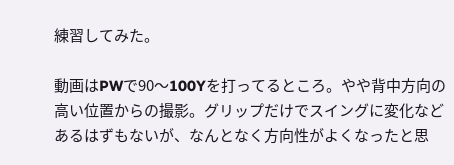練習してみた。

動画はPWで90〜100Yを打ってるところ。やや背中方向の高い位置からの撮影。グリップだけでスイングに変化などあるはずもないが、なんとなく方向性がよくなったと思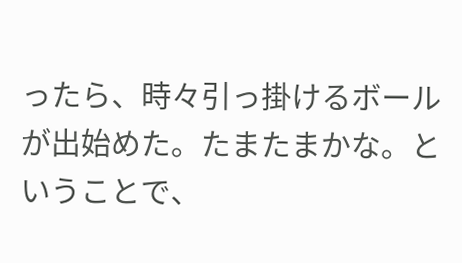ったら、時々引っ掛けるボールが出始めた。たまたまかな。ということで、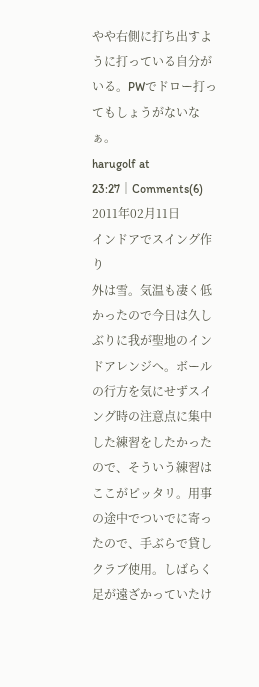やや右側に打ち出すように打っている自分がいる。PWでドロー打ってもしょうがないなぁ。
harugolf at 23:27│Comments(6)
2011年02月11日
インドアでスイング作り
外は雪。気温も凄く低かったので今日は久しぶりに我が聖地のインドアレンジへ。ボールの行方を気にせずスイング時の注意点に集中した練習をしたかったので、そういう練習はここがピッタリ。用事の途中でついでに寄ったので、手ぶらで貸しクラブ使用。しばらく足が遠ざかっていたけ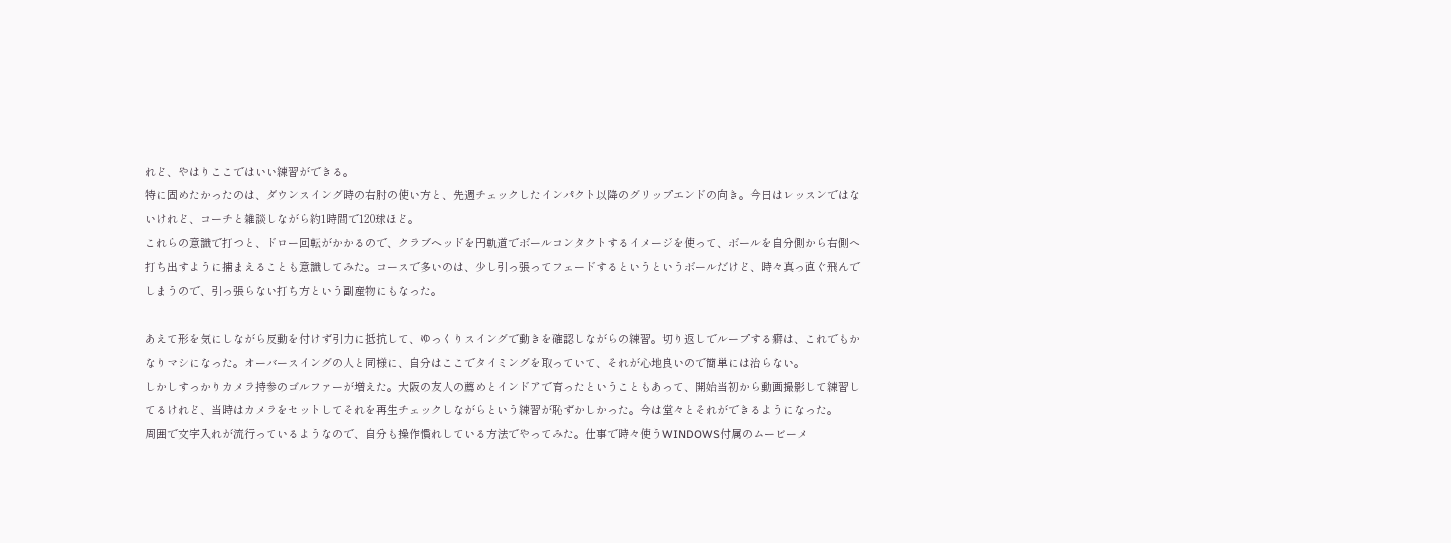れど、やはりここではいい練習ができる。
特に固めたかったのは、ダウンスイング時の右肘の使い方と、先週チェックしたインパクト以降のグリップエンドの向き。今日はレッスンではないけれど、コーチと雑談しながら約1時間で120球ほど。
これらの意識で打つと、ドロー回転がかかるので、クラブヘッドを円軌道でボールコンタクトするイメージを使って、ボールを自分側から右側へ打ち出すように捕まえることも意識してみた。コースで多いのは、少し引っ張ってフェードするというというボールだけど、時々真っ直ぐ飛んでしまうので、引っ張らない打ち方という副産物にもなった。

あえて形を気にしながら反動を付けず引力に抵抗して、ゆっくりスイングで動きを確認しながらの練習。切り返しでループする癖は、これでもかなりマシになった。オーバースイングの人と同様に、自分はここでタイミングを取っていて、それが心地良いので簡単には治らない。
しかしすっかりカメラ持参のゴルファーが増えた。大阪の友人の薦めとインドアで育ったということもあって、開始当初から動画撮影して練習してるけれど、当時はカメラをセットしてそれを再生チェックしながらという練習が恥ずかしかった。今は堂々とそれができるようになった。
周囲で文字入れが流行っているようなので、自分も操作慣れしている方法でやってみた。仕事で時々使うWINDOWS付属のムービーメ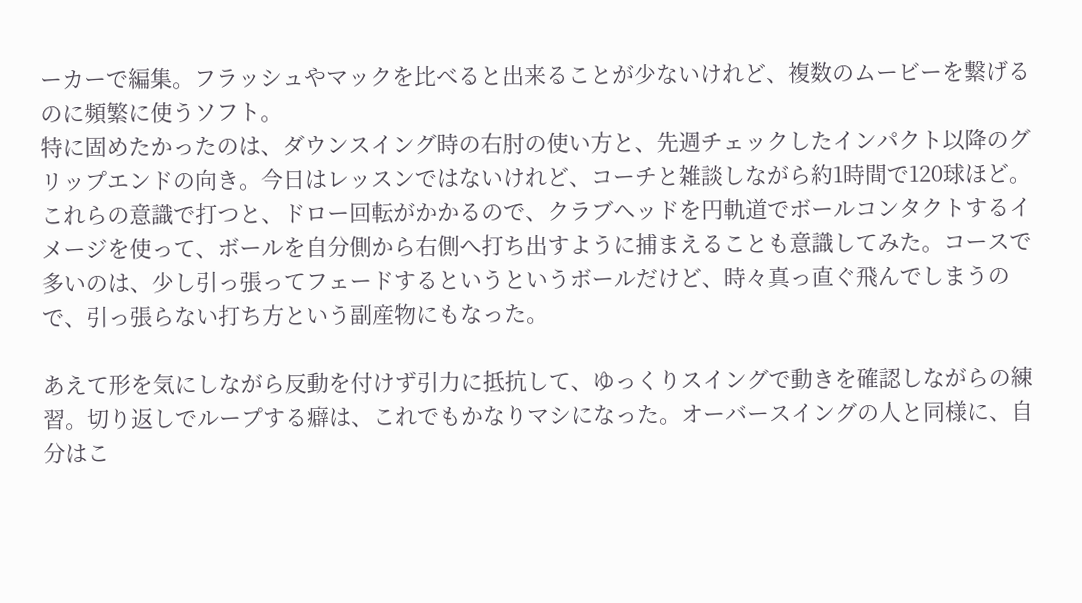ーカーで編集。フラッシュやマックを比べると出来ることが少ないけれど、複数のムービーを繋げるのに頻繁に使うソフト。
特に固めたかったのは、ダウンスイング時の右肘の使い方と、先週チェックしたインパクト以降のグリップエンドの向き。今日はレッスンではないけれど、コーチと雑談しながら約1時間で120球ほど。
これらの意識で打つと、ドロー回転がかかるので、クラブヘッドを円軌道でボールコンタクトするイメージを使って、ボールを自分側から右側へ打ち出すように捕まえることも意識してみた。コースで多いのは、少し引っ張ってフェードするというというボールだけど、時々真っ直ぐ飛んでしまうので、引っ張らない打ち方という副産物にもなった。

あえて形を気にしながら反動を付けず引力に抵抗して、ゆっくりスイングで動きを確認しながらの練習。切り返しでループする癖は、これでもかなりマシになった。オーバースイングの人と同様に、自分はこ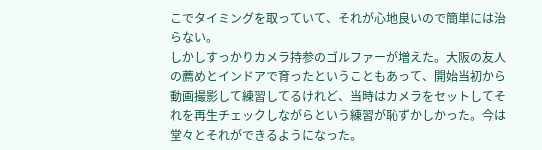こでタイミングを取っていて、それが心地良いので簡単には治らない。
しかしすっかりカメラ持参のゴルファーが増えた。大阪の友人の薦めとインドアで育ったということもあって、開始当初から動画撮影して練習してるけれど、当時はカメラをセットしてそれを再生チェックしながらという練習が恥ずかしかった。今は堂々とそれができるようになった。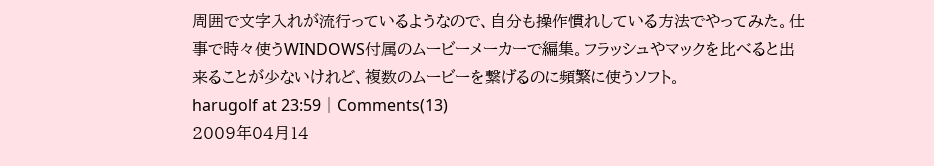周囲で文字入れが流行っているようなので、自分も操作慣れしている方法でやってみた。仕事で時々使うWINDOWS付属のムービーメーカーで編集。フラッシュやマックを比べると出来ることが少ないけれど、複数のムービーを繋げるのに頻繁に使うソフト。
harugolf at 23:59│Comments(13)
2009年04月14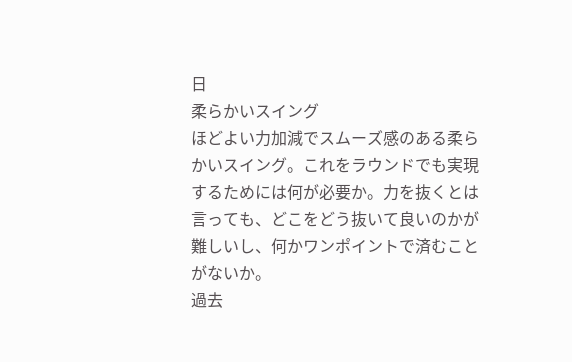日
柔らかいスイング
ほどよい力加減でスムーズ感のある柔らかいスイング。これをラウンドでも実現するためには何が必要か。力を抜くとは言っても、どこをどう抜いて良いのかが難しいし、何かワンポイントで済むことがないか。
過去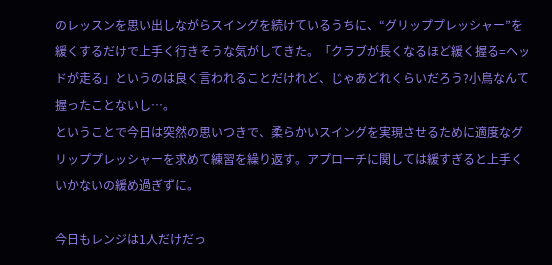のレッスンを思い出しながらスイングを続けているうちに、“グリッププレッシャー”を緩くするだけで上手く行きそうな気がしてきた。「クラブが長くなるほど緩く握る=ヘッドが走る」というのは良く言われることだけれど、じゃあどれくらいだろう?小鳥なんて握ったことないし…。
ということで今日は突然の思いつきで、柔らかいスイングを実現させるために適度なグリッププレッシャーを求めて練習を繰り返す。アプローチに関しては緩すぎると上手くいかないの緩め過ぎずに。

今日もレンジは1人だけだっ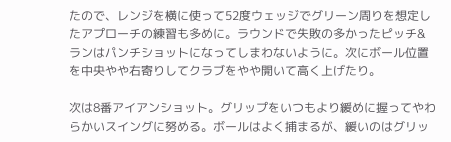たので、レンジを横に使って52度ウェッジでグリーン周りを想定したアプローチの練習も多めに。ラウンドで失敗の多かったピッチ&ランはパンチショットになってしまわないように。次にボール位置を中央やや右寄りしてクラブをやや開いて高く上げたり。

次は8番アイアンショット。グリップをいつもより緩めに握ってやわらかいスイングに努める。ボールはよく捕まるが、緩いのはグリッ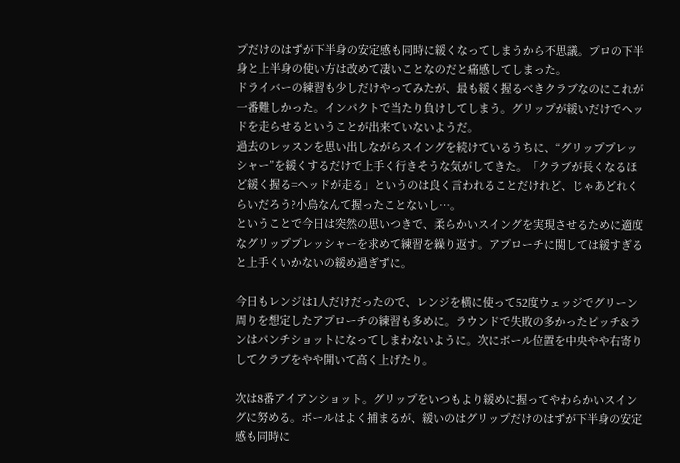プだけのはずが下半身の安定感も同時に緩くなってしまうから不思議。プロの下半身と上半身の使い方は改めて凄いことなのだと痛感してしまった。
ドライバーの練習も少しだけやってみたが、最も緩く握るべきクラブなのにこれが一番難しかった。インパクトで当たり負けしてしまう。グリップが緩いだけでヘッドを走らせるということが出来ていないようだ。
過去のレッスンを思い出しながらスイングを続けているうちに、“グリッププレッシャー”を緩くするだけで上手く行きそうな気がしてきた。「クラブが長くなるほど緩く握る=ヘッドが走る」というのは良く言われることだけれど、じゃあどれくらいだろう?小鳥なんて握ったことないし…。
ということで今日は突然の思いつきで、柔らかいスイングを実現させるために適度なグリッププレッシャーを求めて練習を繰り返す。アプローチに関しては緩すぎると上手くいかないの緩め過ぎずに。

今日もレンジは1人だけだったので、レンジを横に使って52度ウェッジでグリーン周りを想定したアプローチの練習も多めに。ラウンドで失敗の多かったピッチ&ランはパンチショットになってしまわないように。次にボール位置を中央やや右寄りしてクラブをやや開いて高く上げたり。

次は8番アイアンショット。グリップをいつもより緩めに握ってやわらかいスイングに努める。ボールはよく捕まるが、緩いのはグリップだけのはずが下半身の安定感も同時に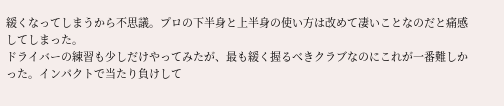緩くなってしまうから不思議。プロの下半身と上半身の使い方は改めて凄いことなのだと痛感してしまった。
ドライバーの練習も少しだけやってみたが、最も緩く握るべきクラブなのにこれが一番難しかった。インパクトで当たり負けして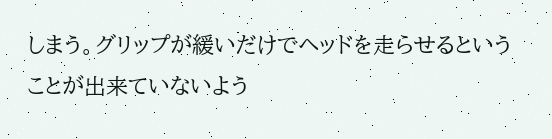しまう。グリップが緩いだけでヘッドを走らせるということが出来ていないよう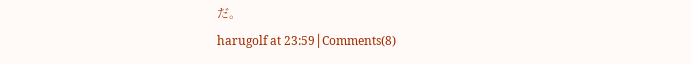だ。
harugolf at 23:59│Comments(8)